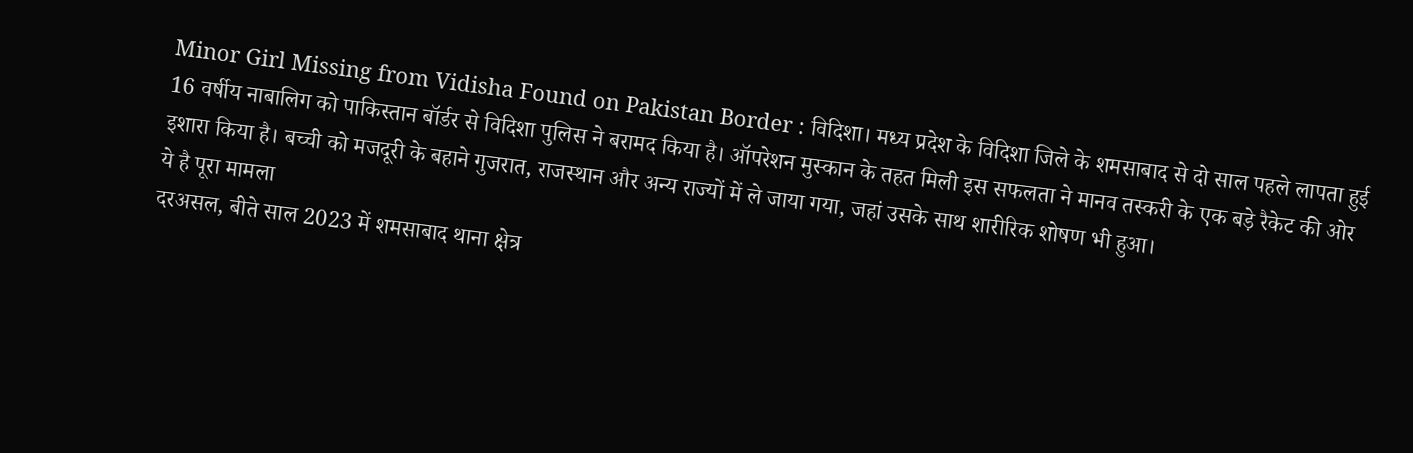Minor Girl Missing from Vidisha Found on Pakistan Border : विदिशा। मध्य प्रदेश के विदिशा जिले के शमसाबाद से दो साल पहले लापता हुई 16 वर्षीय नाबालिग को पाकिस्तान बॉर्डर से विदिशा पुलिस ने बरामद किया है। ऑपरेशन मुस्कान के तहत मिली इस सफलता ने मानव तस्करी के एक बड़े रैकेट की ओर इशारा किया है। बच्ची को मजदूरी के बहाने गुजरात, राजस्थान और अन्य राज्यों में ले जाया गया, जहां उसके साथ शारीरिक शोषण भी हुआ।
ये है पूरा मामला
दरअसल, बीते साल 2023 में शमसाबाद थाना क्षेत्र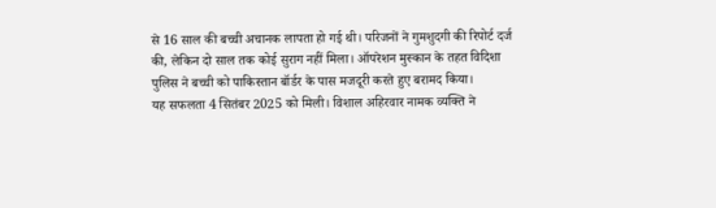से 16 साल की बच्ची अचानक लापता हो गई थी। परिजनों ने गुमशुदगी की रिपोर्ट दर्ज की, लेकिन दो साल तक कोई सुराग नहीं मिला। ऑपरेशन मुस्कान के तहत विदिशा पुलिस ने बच्ची को पाकिस्तान बॉर्डर के पास मजदूरी करते हुए बरामद किया।
यह सफलता 4 सितंबर 2025 को मिली। विशाल अहिरवार नामक व्यक्ति ने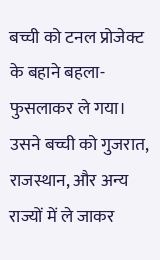बच्ची को टनल प्रोजेक्ट के बहाने बहला-फुसलाकर ले गया। उसने बच्ची को गुजरात, राजस्थान, और अन्य राज्यों में ले जाकर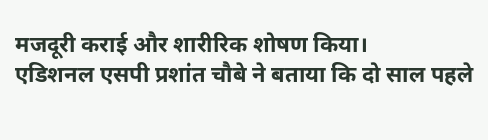मजदूरी कराई और शारीरिक शोषण किया।
एडिशनल एसपी प्रशांत चौबे ने बताया कि दो साल पहले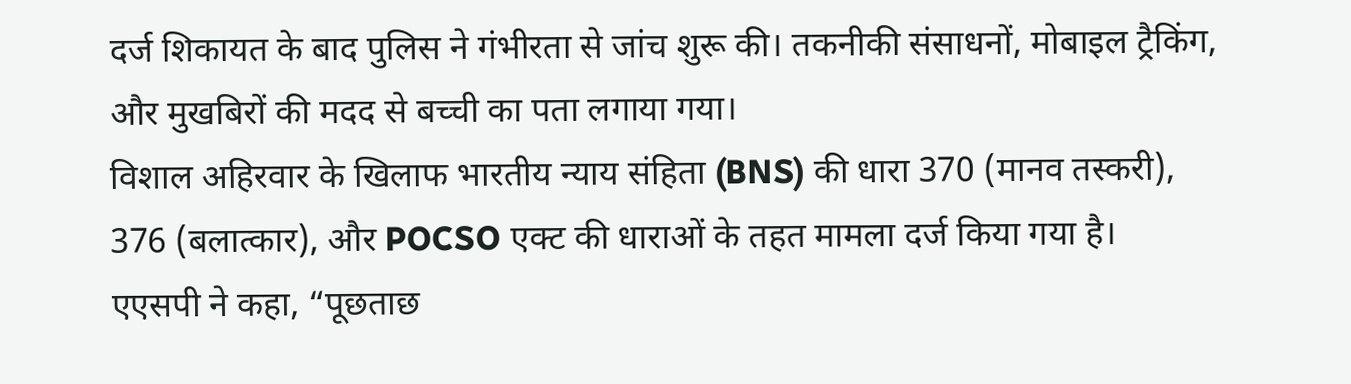दर्ज शिकायत के बाद पुलिस ने गंभीरता से जांच शुरू की। तकनीकी संसाधनों, मोबाइल ट्रैकिंग, और मुखबिरों की मदद से बच्ची का पता लगाया गया।
विशाल अहिरवार के खिलाफ भारतीय न्याय संहिता (BNS) की धारा 370 (मानव तस्करी), 376 (बलात्कार), और POCSO एक्ट की धाराओं के तहत मामला दर्ज किया गया है।
एएसपी ने कहा, “पूछताछ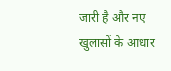जारी है और नए खुलासों के आधार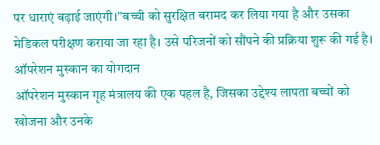पर धाराएं बढ़ाई जाएंगी।”बच्ची को सुरक्षित बरामद कर लिया गया है और उसका मेडिकल परीक्षण कराया जा रहा है। उसे परिजनों को सौंपने की प्रक्रिया शुरू की गई है।
ऑपरेशन मुस्कान का योगदान
ऑपरेशन मुस्कान गृह मंत्रालय की एक पहल है, जिसका उद्देश्य लापता बच्चों को खोजना और उनके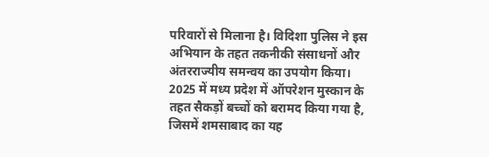परिवारों से मिलाना है। विदिशा पुलिस ने इस अभियान के तहत तकनीकी संसाधनों और अंतरराज्यीय समन्वय का उपयोग किया। 2025 में मध्य प्रदेश में ऑपरेशन मुस्कान के तहत सैकड़ों बच्चों को बरामद किया गया है, जिसमें शमसाबाद का यह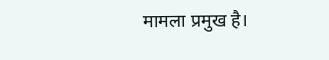मामला प्रमुख है।